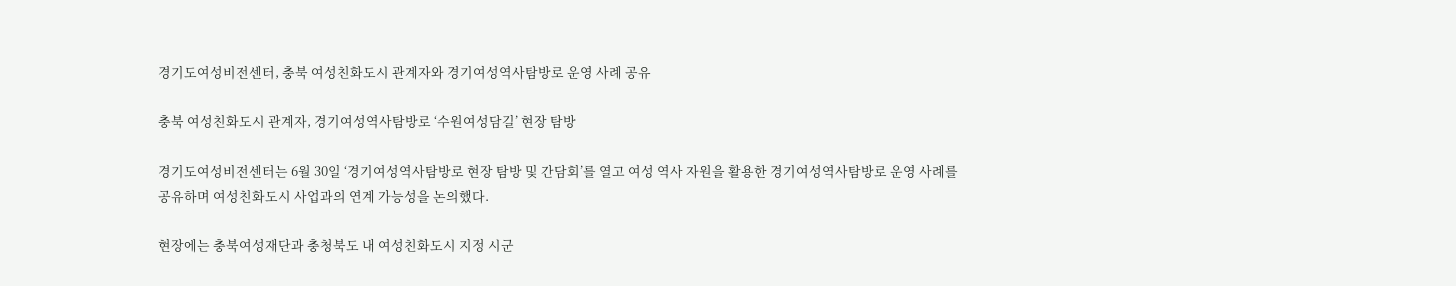경기도여성비전센터, 충북 여성친화도시 관계자와 경기여성역사탐방로 운영 사례 공유

충북 여성친화도시 관계자, 경기여성역사탐방로 ‘수원여성담길’ 현장 탐방

경기도여성비전센터는 6월 30일 ‘경기여성역사탐방로 현장 탐방 및 간담회’를 열고 여성 역사 자원을 활용한 경기여성역사탐방로 운영 사례를 공유하며 여성친화도시 사업과의 연계 가능성을 논의했다.

현장에는 충북여성재단과 충청북도 내 여성친화도시 지정 시군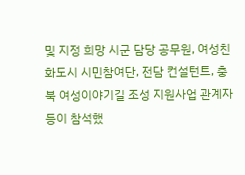및 지정 희망 시군 담당 공무원, 여성친화도시 시민참여단, 전담 컨설턴트, 충북 여성이야기길 조성 지원사업 관계자 등이 참석했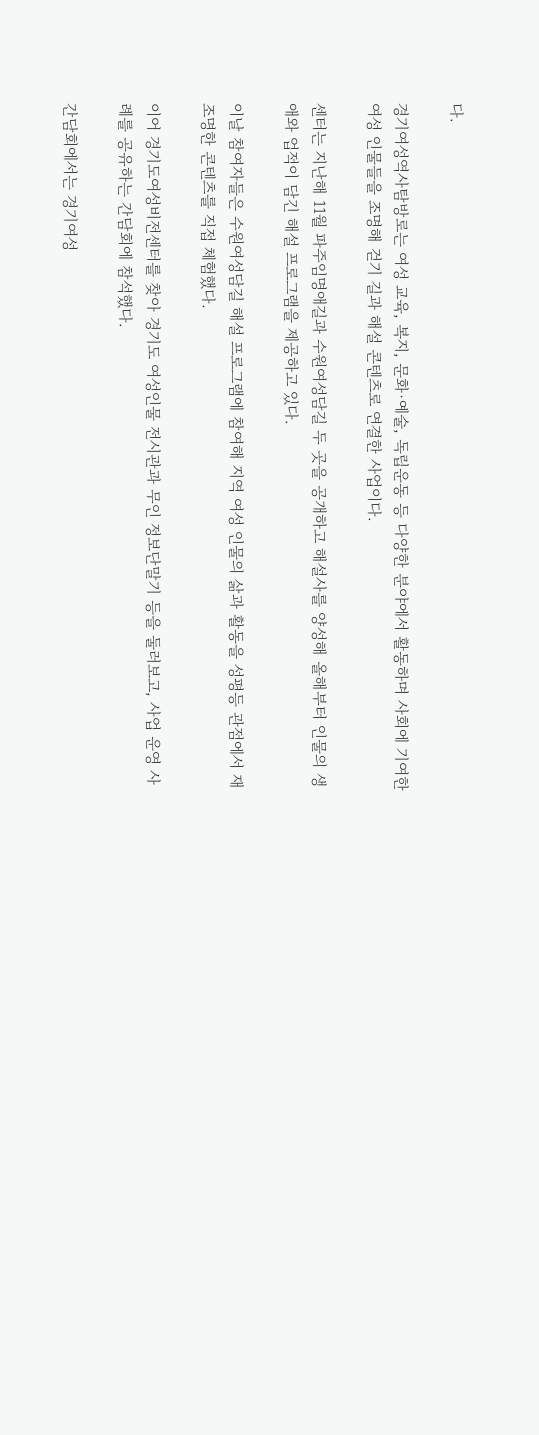다.

경기여성역사탐방로는 여성 교육, 복지, 문화·예술, 독립운동 등 다양한 분야에서 활동하며 사회에 기여한 여성 인물들을 조명해 걷기 길과 해설 콘텐츠로 연결한 사업이다.

센터는 지난해 11월 파주임명애길과 수원여성담길 두 곳을 공개하고 해설사를 양성해 올해부터 인물의 생애와 업적이 담긴 해설 프로그램을 제공하고 있다.

이날 참여자들은 수원여성담길 해설 프로그램에 참여해 지역 여성 인물의 삶과 활동을 성평등 관점에서 재조명한 콘텐츠를 직접 체험했다.

이어 경기도여성비전센터를 찾아 경기도 여성인물 전시관과 무인 정보단말기 등을 둘러보고, 사업 운영 사례를 공유하는 간담회에 참석했다.

간담회에서는 경기여성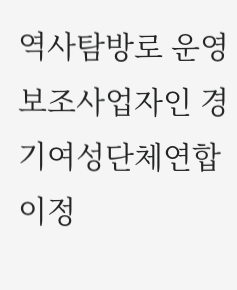역사탐방로 운영 보조사업자인 경기여성단체연합 이정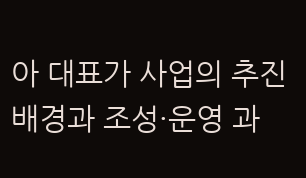아 대표가 사업의 추진 배경과 조성·운영 과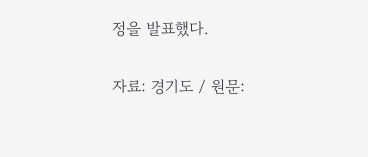정을 발표했다.

자료: 경기도 / 원문: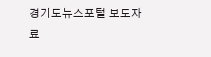경기도뉴스포털 보도자료